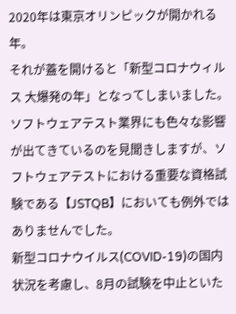2020年は東京オリンピックが開かれる年。
それが蓋を開けると「新型コロナウィルス 大爆発の年」となってしまいました。
ソフトウェアテスト業界にも色々な影響が出てきているのを見聞きしますが、ソフトウェアテストにおける重要な資格試験である【JSTQB】においても例外ではありませんでした。
新型コロナウイルス(COVID-19)の国内状況を考慮し、8月の試験を中止といた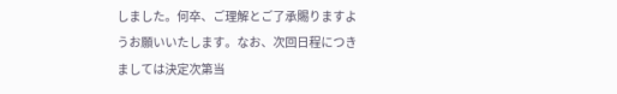しました。何卒、ご理解とご了承賜りますようお願いいたします。なお、次回日程につきましては決定次第当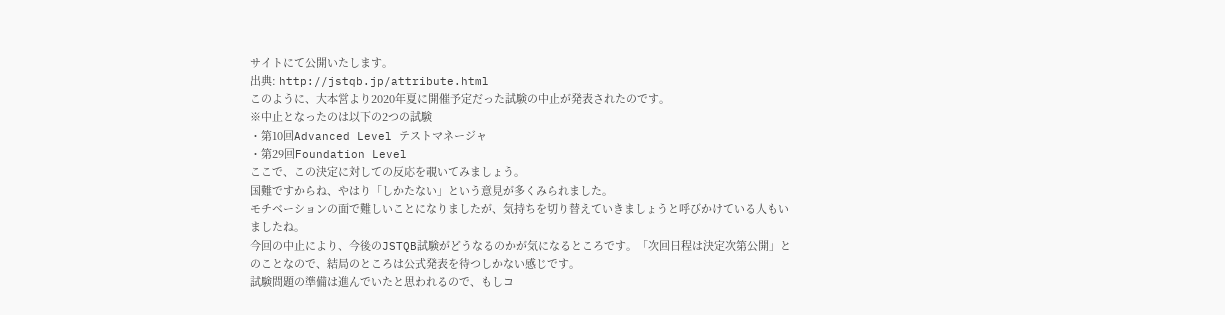サイトにて公開いたします。
出典: http://jstqb.jp/attribute.html
このように、大本営より2020年夏に開催予定だった試験の中止が発表されたのです。
※中止となったのは以下の2つの試験
・第10回Advanced Level テストマネージャ
・第29回Foundation Level
ここで、この決定に対しての反応を覗いてみましょう。
国難ですからね、やはり「しかたない」という意見が多くみられました。
モチベーションの面で難しいことになりましたが、気持ちを切り替えていきましょうと呼びかけている人もいましたね。
今回の中止により、今後のJSTQB試験がどうなるのかが気になるところです。「次回日程は決定次第公開」とのことなので、結局のところは公式発表を待つしかない感じです。
試験問題の準備は進んでいたと思われるので、もしコ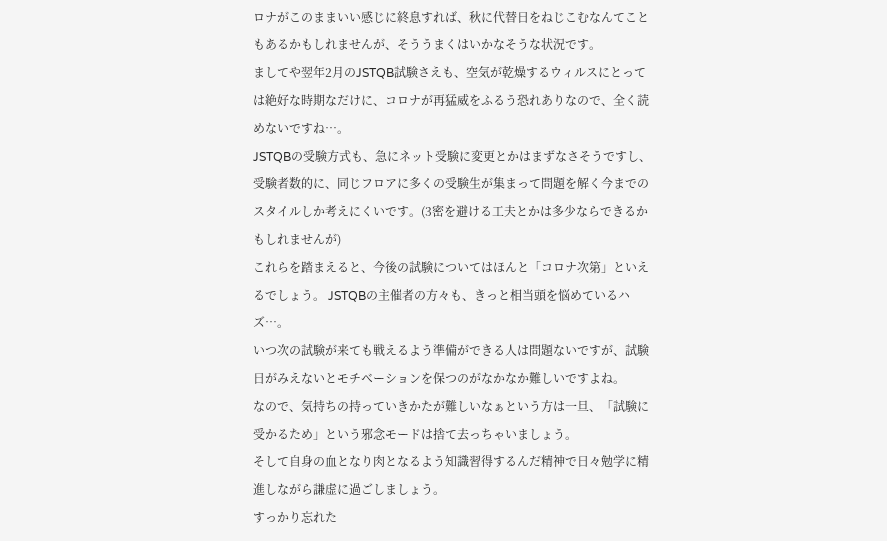ロナがこのままいい感じに終息すれば、秋に代替日をねじこむなんてこともあるかもしれませんが、そううまくはいかなそうな状況です。
ましてや翌年2月のJSTQB試験さえも、空気が乾燥するウィルスにとっては絶好な時期なだけに、コロナが再猛威をふるう恐れありなので、全く読めないですね…。
JSTQBの受験方式も、急にネット受験に変更とかはまずなさそうですし、受験者数的に、同じフロアに多くの受験生が集まって問題を解く今までのスタイルしか考えにくいです。(3密を避ける工夫とかは多少ならできるかもしれませんが)
これらを踏まえると、今後の試験についてはほんと「コロナ次第」といえるでしょう。 JSTQBの主催者の方々も、きっと相当頭を悩めているハズ…。
いつ次の試験が来ても戦えるよう準備ができる人は問題ないですが、試験日がみえないとモチベーションを保つのがなかなか難しいですよね。
なので、気持ちの持っていきかたが難しいなぁという方は一旦、「試験に受かるため」という邪念モードは捨て去っちゃいましょう。
そして自身の血となり肉となるよう知識習得するんだ精神で日々勉学に精進しながら謙虚に過ごしましょう。
すっかり忘れた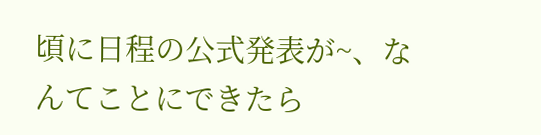頃に日程の公式発表が~、なんてことにできたら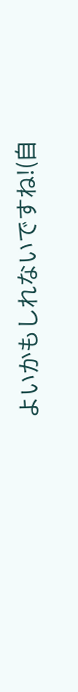よいかもしれないですね!(自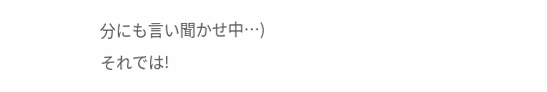分にも言い聞かせ中…)
それでは!